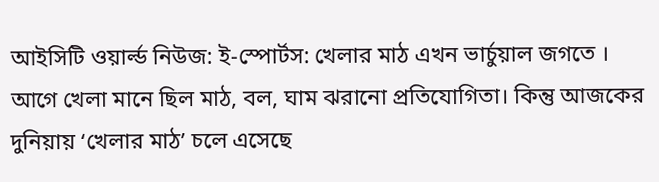আইসিটি ওয়ার্ল্ড নিউজ: ই-স্পোর্টস: খেলার মাঠ এখন ভার্চুয়াল জগতে । আগে খেলা মানে ছিল মাঠ, বল, ঘাম ঝরানো প্রতিযোগিতা। কিন্তু আজকের দুনিয়ায় ‘খেলার মাঠ’ চলে এসেছে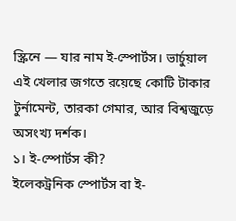স্ক্রিনে — যার নাম ই-স্পোর্টস। ভার্চুয়াল এই খেলার জগতে রয়েছে কোটি টাকার টুর্নামেন্ট, তারকা গেমার, আর বিশ্বজুড়ে অসংখ্য দর্শক।
১। ই-স্পোর্টস কী?
ইলেকট্রনিক স্পোর্টস বা ই-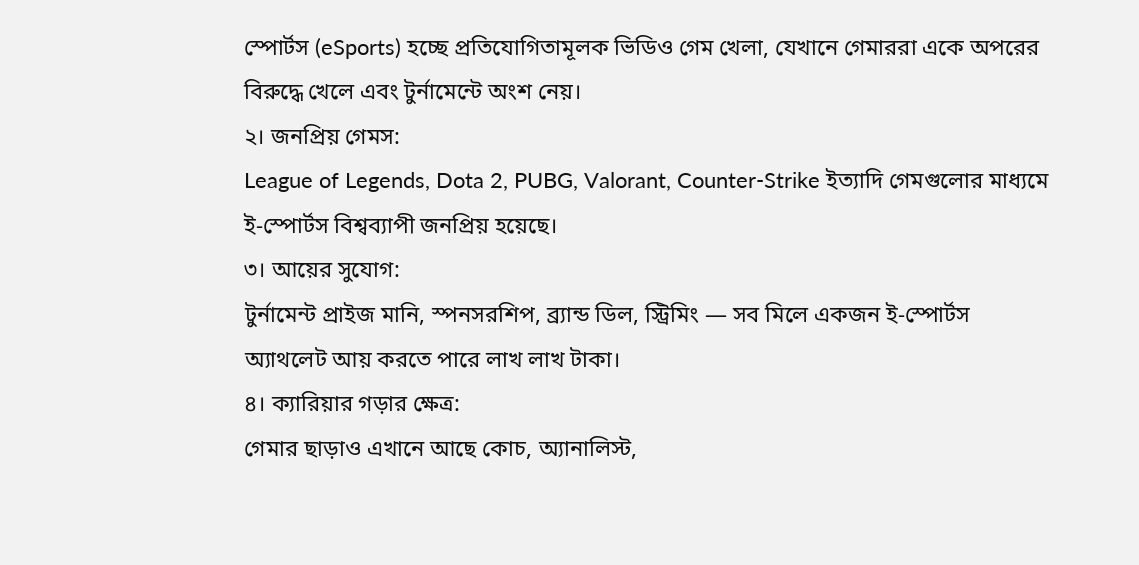স্পোর্টস (eSports) হচ্ছে প্রতিযোগিতামূলক ভিডিও গেম খেলা, যেখানে গেমাররা একে অপরের বিরুদ্ধে খেলে এবং টুর্নামেন্টে অংশ নেয়।
২। জনপ্রিয় গেমস:
League of Legends, Dota 2, PUBG, Valorant, Counter-Strike ইত্যাদি গেমগুলোর মাধ্যমে ই-স্পোর্টস বিশ্বব্যাপী জনপ্রিয় হয়েছে।
৩। আয়ের সুযোগ:
টুর্নামেন্ট প্রাইজ মানি, স্পনসরশিপ, ব্র্যান্ড ডিল, স্ট্রিমিং — সব মিলে একজন ই-স্পোর্টস অ্যাথলেট আয় করতে পারে লাখ লাখ টাকা।
৪। ক্যারিয়ার গড়ার ক্ষেত্র:
গেমার ছাড়াও এখানে আছে কোচ, অ্যানালিস্ট,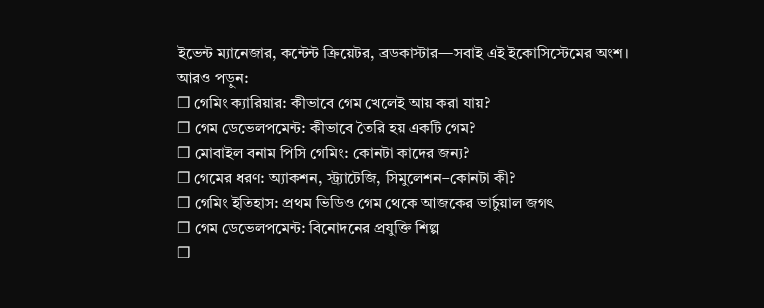ইভেন্ট ম্যানেজার, কন্টেন্ট ক্রিয়েটর, ব্রডকাস্টার—সবাই এই ইকোসিস্টেমের অংশ।
আরও পড়ুন:
❒ গেমিং ক্যারিয়ার: কীভাবে গেম খেলেই আয় করা যায়?
❒ গেম ডেভেলপমেন্ট: কীভাবে তৈরি হয় একটি গেম?
❒ মোবাইল বনাম পিসি গেমিং: কোনটা কাদের জন্য?
❒ গেমের ধরণ: অ্যাকশন, স্ট্র্যাটেজি, সিমুলেশন–কোনটা কী?
❒ গেমিং ইতিহাস: প্রথম ভিডিও গেম থেকে আজকের ভার্চুয়াল জগৎ
❒ গেম ডেভেলপমেন্ট: বিনোদনের প্রযুক্তি শিল্প
❒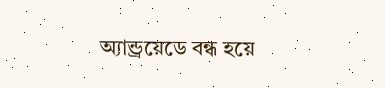অ্যান্ড্রয়েডে বন্ধ হয়ে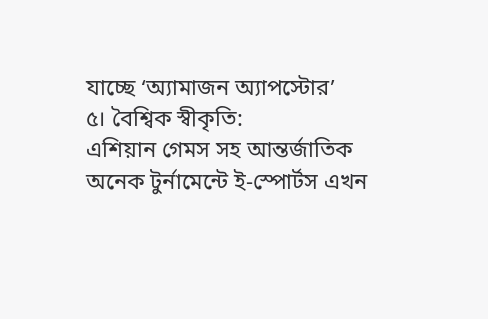যাচ্ছে ‘অ্যামাজন অ্যাপস্টোর’
৫। বৈশ্বিক স্বীকৃতি:
এশিয়ান গেমস সহ আন্তর্জাতিক অনেক টুর্নামেন্টে ই-স্পোর্টস এখন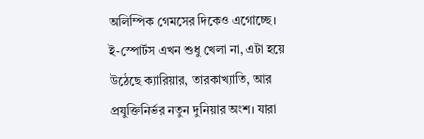অলিম্পিক গেমসের দিকেও এগোচ্ছে।
ই-স্পোর্টস এখন শুধু খেলা না, এটা হয়ে উঠেছে ক্যারিয়ার, তারকাখ্যাতি, আর প্রযুক্তিনির্ভর নতুন দুনিয়ার অংশ। যারা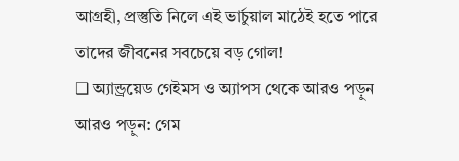আগ্রহী, প্রস্তুতি নিলে এই ভার্চুয়াল মাঠেই হতে পারে তাদের জীবনের সবচেয়ে বড় গোল!
❑ অ্যান্ড্রয়েড গেইমস ও অ্যাপস থেকে আরও পড়ুন
আরও পড়ুন: গেম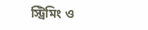স্ট্রিমিং ও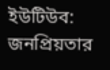ইউটিউব: জনপ্রিয়তার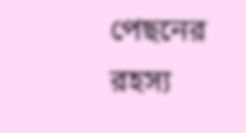পেছনের রহস্য